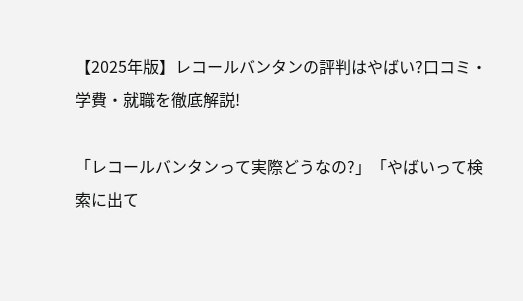【2025年版】レコールバンタンの評判はやばい?口コミ・学費・就職を徹底解説!

「レコールバンタンって実際どうなの?」「やばいって検索に出て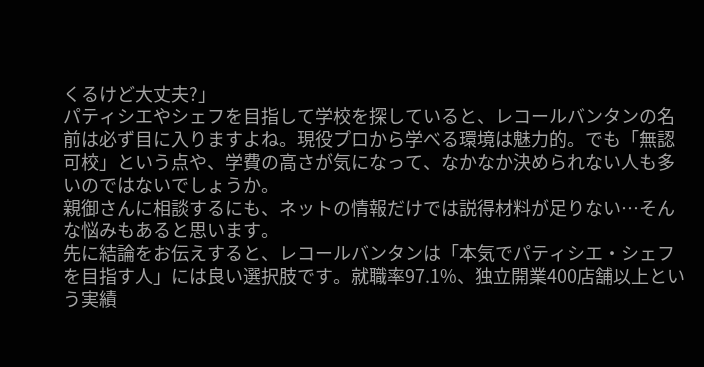くるけど大丈夫?」
パティシエやシェフを目指して学校を探していると、レコールバンタンの名前は必ず目に入りますよね。現役プロから学べる環境は魅力的。でも「無認可校」という点や、学費の高さが気になって、なかなか決められない人も多いのではないでしょうか。
親御さんに相談するにも、ネットの情報だけでは説得材料が足りない…そんな悩みもあると思います。
先に結論をお伝えすると、レコールバンタンは「本気でパティシエ・シェフを目指す人」には良い選択肢です。就職率97.1%、独立開業400店舗以上という実績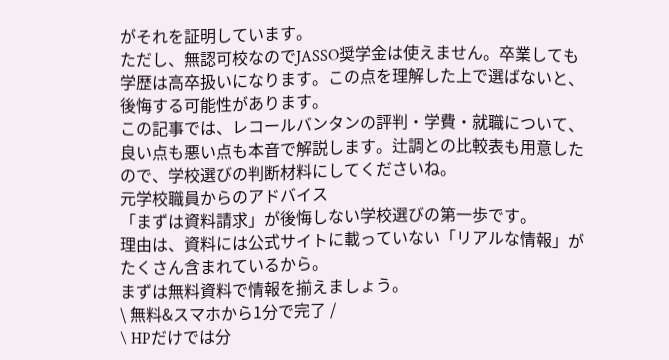がそれを証明しています。
ただし、無認可校なのでJASSO奨学金は使えません。卒業しても学歴は高卒扱いになります。この点を理解した上で選ばないと、後悔する可能性があります。
この記事では、レコールバンタンの評判・学費・就職について、良い点も悪い点も本音で解説します。辻調との比較表も用意したので、学校選びの判断材料にしてくださいね。
元学校職員からのアドバイス
「まずは資料請求」が後悔しない学校選びの第一歩です。
理由は、資料には公式サイトに載っていない「リアルな情報」がたくさん含まれているから。
まずは無料資料で情報を揃えましょう。
\ 無料&スマホから1分で完了 /
\ HPだけでは分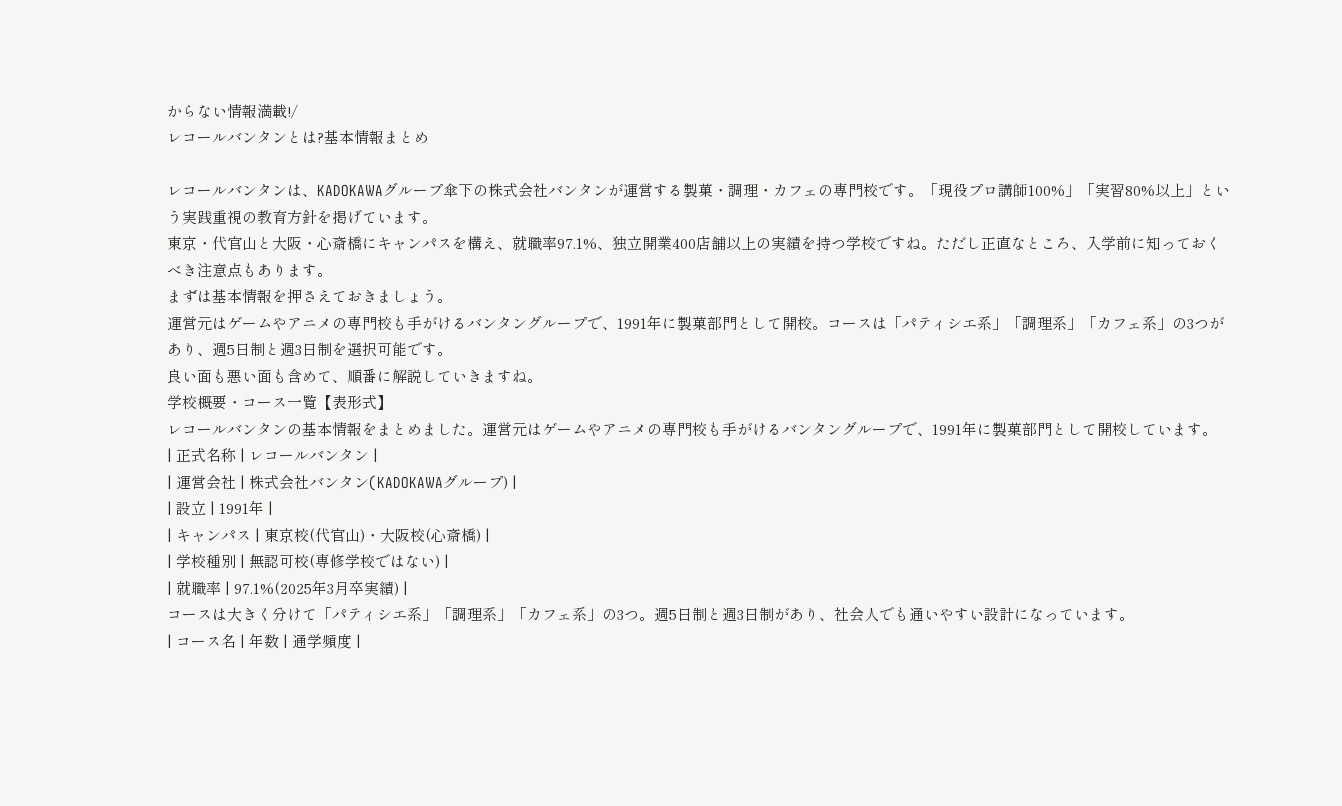からない情報満載!/
レコールバンタンとは?基本情報まとめ

レコールバンタンは、KADOKAWAグループ傘下の株式会社バンタンが運営する製菓・調理・カフェの専門校です。「現役プロ講師100%」「実習80%以上」という実践重視の教育方針を掲げています。
東京・代官山と大阪・心斎橋にキャンパスを構え、就職率97.1%、独立開業400店舗以上の実績を持つ学校ですね。ただし正直なところ、入学前に知っておくべき注意点もあります。
まずは基本情報を押さえておきましょう。
運営元はゲームやアニメの専門校も手がけるバンタングループで、1991年に製菓部門として開校。コースは「パティシエ系」「調理系」「カフェ系」の3つがあり、週5日制と週3日制を選択可能です。
良い面も悪い面も含めて、順番に解説していきますね。
学校概要・コース一覧【表形式】
レコールバンタンの基本情報をまとめました。運営元はゲームやアニメの専門校も手がけるバンタングループで、1991年に製菓部門として開校しています。
| 正式名称 | レコールバンタン |
| 運営会社 | 株式会社バンタン(KADOKAWAグループ) |
| 設立 | 1991年 |
| キャンパス | 東京校(代官山)・大阪校(心斎橋) |
| 学校種別 | 無認可校(専修学校ではない) |
| 就職率 | 97.1%(2025年3月卒実績) |
コースは大きく分けて「パティシエ系」「調理系」「カフェ系」の3つ。週5日制と週3日制があり、社会人でも通いやすい設計になっています。
| コース名 | 年数 | 通学頻度 |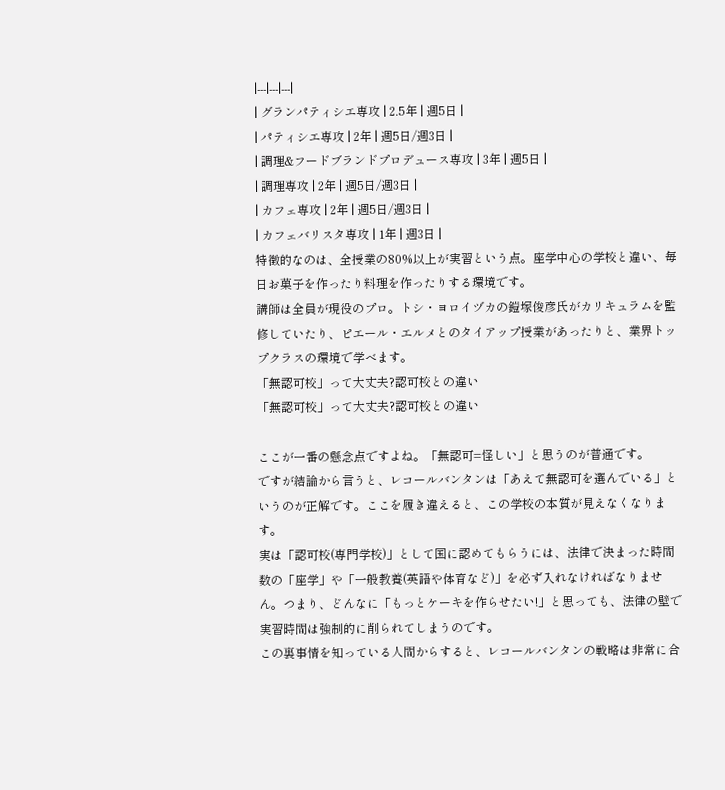|---|---|---|
| グランパティシエ専攻 | 2.5年 | 週5日 |
| パティシエ専攻 | 2年 | 週5日/週3日 |
| 調理&フードブランドプロデュース専攻 | 3年 | 週5日 |
| 調理専攻 | 2年 | 週5日/週3日 |
| カフェ専攻 | 2年 | 週5日/週3日 |
| カフェバリスタ専攻 | 1年 | 週3日 |
特徴的なのは、全授業の80%以上が実習という点。座学中心の学校と違い、毎日お菓子を作ったり料理を作ったりする環境です。
講師は全員が現役のプロ。トシ・ヨロイヅカの鎧塚俊彦氏がカリキュラムを監修していたり、ピエール・エルメとのタイアップ授業があったりと、業界トップクラスの環境で学べます。
「無認可校」って大丈夫?認可校との違い
「無認可校」って大丈夫?認可校との違い

ここが一番の懸念点ですよね。「無認可=怪しい」と思うのが普通です。
ですが結論から言うと、レコールバンタンは「あえて無認可を選んでいる」というのが正解です。ここを履き違えると、この学校の本質が見えなくなります。
実は「認可校(専門学校)」として国に認めてもらうには、法律で決まった時間数の「座学」や「一般教養(英語や体育など)」を必ず入れなければなりません。つまり、どんなに「もっとケーキを作らせたい!」と思っても、法律の壁で実習時間は強制的に削られてしまうのです。
この裏事情を知っている人間からすると、レコールバンタンの戦略は非常に合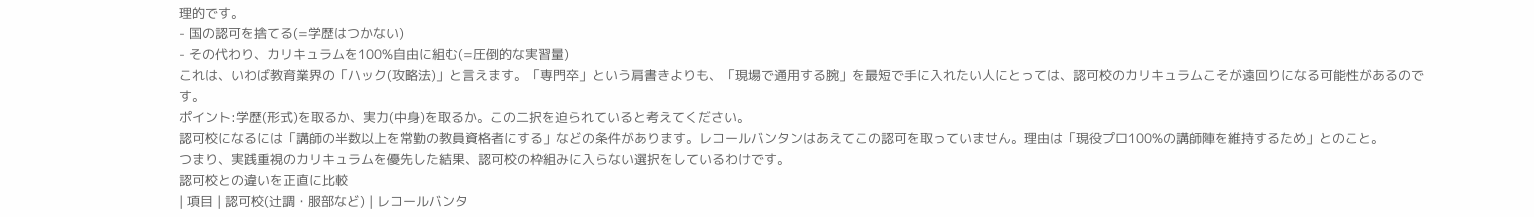理的です。
- 国の認可を捨てる(=学歴はつかない)
- その代わり、カリキュラムを100%自由に組む(=圧倒的な実習量)
これは、いわば教育業界の「ハック(攻略法)」と言えます。「専門卒」という肩書きよりも、「現場で通用する腕」を最短で手に入れたい人にとっては、認可校のカリキュラムこそが遠回りになる可能性があるのです。
ポイント:学歴(形式)を取るか、実力(中身)を取るか。この二択を迫られていると考えてください。
認可校になるには「講師の半数以上を常勤の教員資格者にする」などの条件があります。レコールバンタンはあえてこの認可を取っていません。理由は「現役プロ100%の講師陣を維持するため」とのこと。
つまり、実践重視のカリキュラムを優先した結果、認可校の枠組みに入らない選択をしているわけです。
認可校との違いを正直に比較
| 項目 | 認可校(辻調・服部など) | レコールバンタ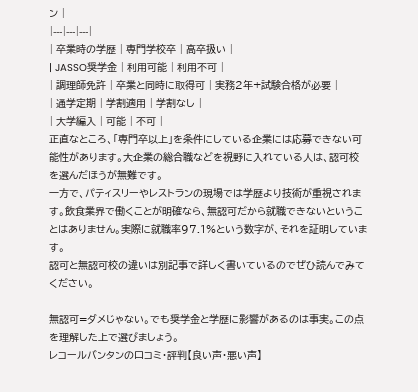ン |
|---|---|---|
| 卒業時の学歴 | 専門学校卒 | 高卒扱い |
| JASSO奨学金 | 利用可能 | 利用不可 |
| 調理師免許 | 卒業と同時に取得可 | 実務2年+試験合格が必要 |
| 通学定期 | 学割適用 | 学割なし |
| 大学編入 | 可能 | 不可 |
正直なところ、「専門卒以上」を条件にしている企業には応募できない可能性があります。大企業の総合職などを視野に入れている人は、認可校を選んだほうが無難です。
一方で、パティスリーやレストランの現場では学歴より技術が重視されます。飲食業界で働くことが明確なら、無認可だから就職できないということはありません。実際に就職率97.1%という数字が、それを証明しています。
認可と無認可校の違いは別記事で詳しく書いているのでぜひ読んでみてください。

無認可=ダメじゃない。でも奨学金と学歴に影響があるのは事実。この点を理解した上で選びましょう。
レコールバンタンの口コミ・評判【良い声・悪い声】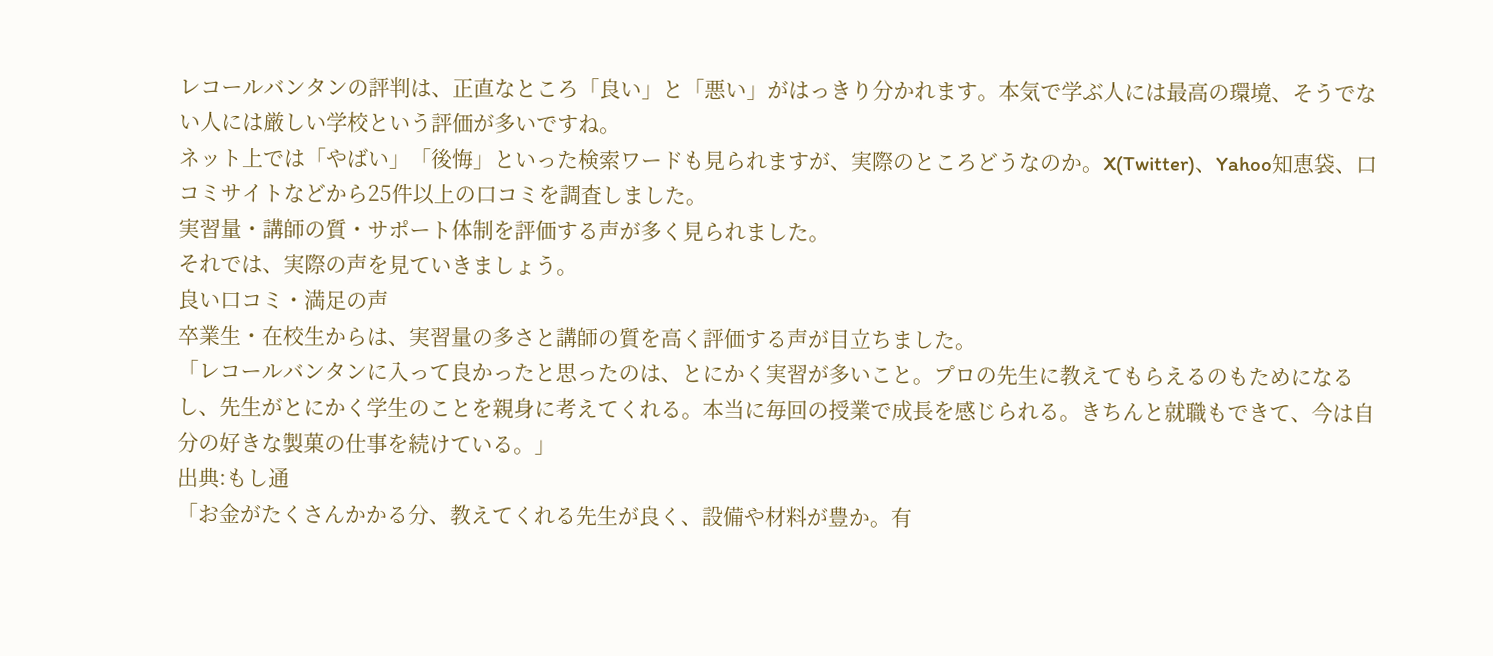レコールバンタンの評判は、正直なところ「良い」と「悪い」がはっきり分かれます。本気で学ぶ人には最高の環境、そうでない人には厳しい学校という評価が多いですね。
ネット上では「やばい」「後悔」といった検索ワードも見られますが、実際のところどうなのか。X(Twitter)、Yahoo知恵袋、口コミサイトなどから25件以上の口コミを調査しました。
実習量・講師の質・サポート体制を評価する声が多く見られました。
それでは、実際の声を見ていきましょう。
良い口コミ・満足の声
卒業生・在校生からは、実習量の多さと講師の質を高く評価する声が目立ちました。
「レコールバンタンに入って良かったと思ったのは、とにかく実習が多いこと。プロの先生に教えてもらえるのもためになるし、先生がとにかく学生のことを親身に考えてくれる。本当に毎回の授業で成長を感じられる。きちんと就職もできて、今は自分の好きな製菓の仕事を続けている。」
出典:もし通
「お金がたくさんかかる分、教えてくれる先生が良く、設備や材料が豊か。有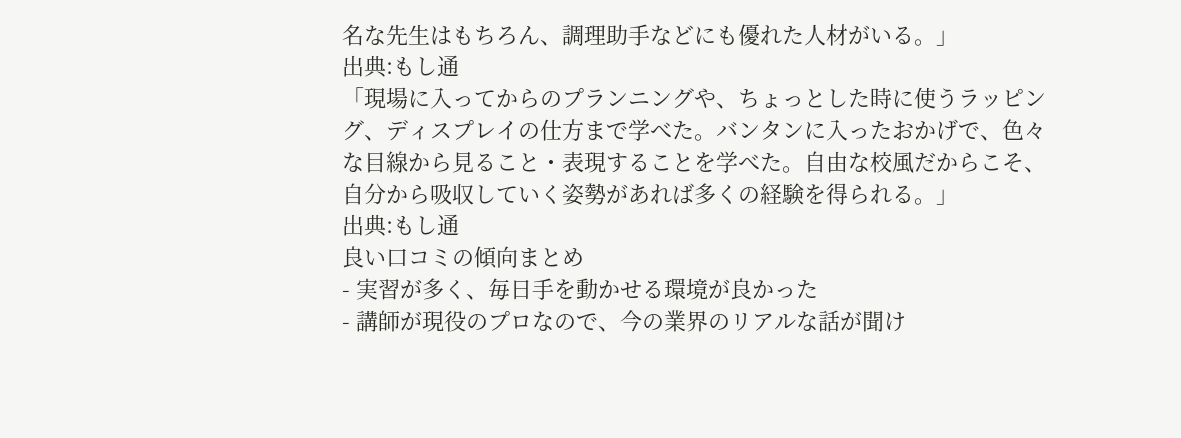名な先生はもちろん、調理助手などにも優れた人材がいる。」
出典:もし通
「現場に入ってからのプランニングや、ちょっとした時に使うラッピング、ディスプレイの仕方まで学べた。バンタンに入ったおかげで、色々な目線から見ること・表現することを学べた。自由な校風だからこそ、自分から吸収していく姿勢があれば多くの経験を得られる。」
出典:もし通
良い口コミの傾向まとめ
- 実習が多く、毎日手を動かせる環境が良かった
- 講師が現役のプロなので、今の業界のリアルな話が聞け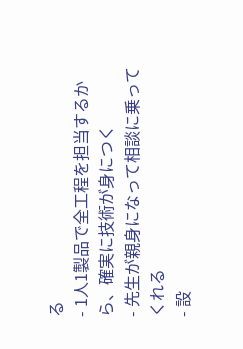る
- 1人1製品で全工程を担当するから、確実に技術が身につく
- 先生が親身になって相談に乗ってくれる
- 設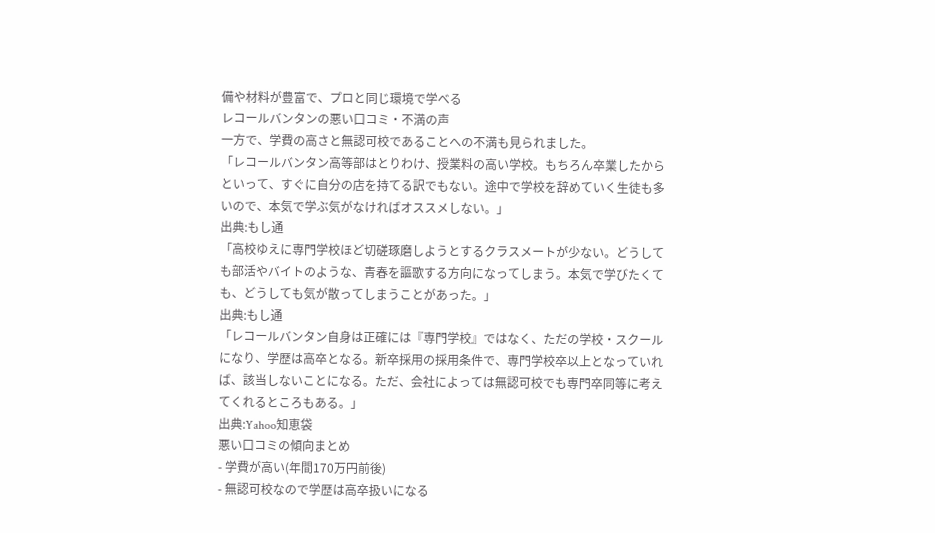備や材料が豊富で、プロと同じ環境で学べる
レコールバンタンの悪い口コミ・不満の声
一方で、学費の高さと無認可校であることへの不満も見られました。
「レコールバンタン高等部はとりわけ、授業料の高い学校。もちろん卒業したからといって、すぐに自分の店を持てる訳でもない。途中で学校を辞めていく生徒も多いので、本気で学ぶ気がなければオススメしない。」
出典:もし通
「高校ゆえに専門学校ほど切磋琢磨しようとするクラスメートが少ない。どうしても部活やバイトのような、青春を謳歌する方向になってしまう。本気で学びたくても、どうしても気が散ってしまうことがあった。」
出典:もし通
「レコールバンタン自身は正確には『専門学校』ではなく、ただの学校・スクールになり、学歴は高卒となる。新卒採用の採用条件で、専門学校卒以上となっていれば、該当しないことになる。ただ、会社によっては無認可校でも専門卒同等に考えてくれるところもある。」
出典:Yahoo知恵袋
悪い口コミの傾向まとめ
- 学費が高い(年間170万円前後)
- 無認可校なので学歴は高卒扱いになる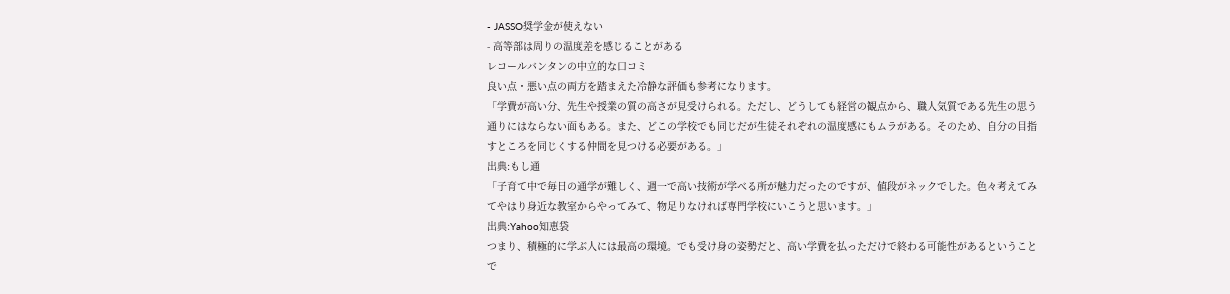- JASSO奨学金が使えない
- 高等部は周りの温度差を感じることがある
レコールバンタンの中立的な口コミ
良い点・悪い点の両方を踏まえた冷静な評価も参考になります。
「学費が高い分、先生や授業の質の高さが見受けられる。ただし、どうしても経営の観点から、職人気質である先生の思う通りにはならない面もある。また、どこの学校でも同じだが生徒それぞれの温度感にもムラがある。そのため、自分の目指すところを同じくする仲間を見つける必要がある。」
出典:もし通
「子育て中で毎日の通学が難しく、週一で高い技術が学べる所が魅力だったのですが、値段がネックでした。色々考えてみてやはり身近な教室からやってみて、物足りなければ専門学校にいこうと思います。」
出典:Yahoo知恵袋
つまり、積極的に学ぶ人には最高の環境。でも受け身の姿勢だと、高い学費を払っただけで終わる可能性があるということで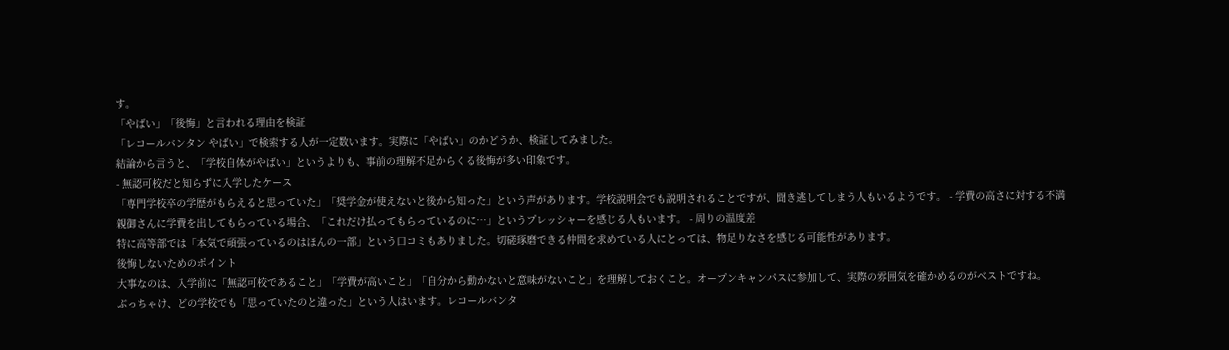す。
「やばい」「後悔」と言われる理由を検証
「レコールバンタン やばい」で検索する人が一定数います。実際に「やばい」のかどうか、検証してみました。
結論から言うと、「学校自体がやばい」というよりも、事前の理解不足からくる後悔が多い印象です。
- 無認可校だと知らずに入学したケース
「専門学校卒の学歴がもらえると思っていた」「奨学金が使えないと後から知った」という声があります。学校説明会でも説明されることですが、聞き逃してしまう人もいるようです。 - 学費の高さに対する不満
親御さんに学費を出してもらっている場合、「これだけ払ってもらっているのに…」というプレッシャーを感じる人もいます。 - 周りの温度差
特に高等部では「本気で頑張っているのはほんの一部」という口コミもありました。切磋琢磨できる仲間を求めている人にとっては、物足りなさを感じる可能性があります。
後悔しないためのポイント
大事なのは、入学前に「無認可校であること」「学費が高いこと」「自分から動かないと意味がないこと」を理解しておくこと。オープンキャンパスに参加して、実際の雰囲気を確かめるのがベストですね。
ぶっちゃけ、どの学校でも「思っていたのと違った」という人はいます。レコールバンタ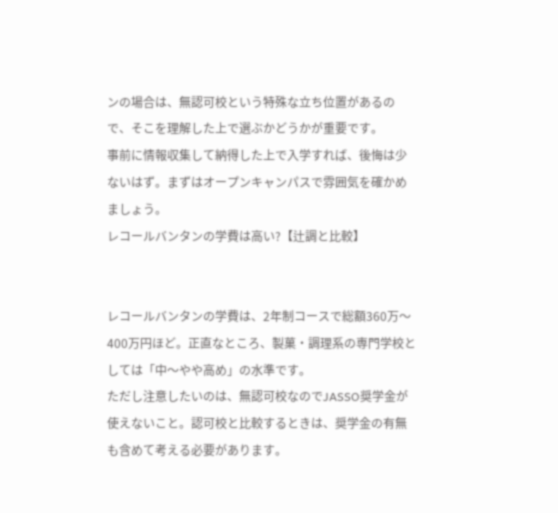ンの場合は、無認可校という特殊な立ち位置があるので、そこを理解した上で選ぶかどうかが重要です。
事前に情報収集して納得した上で入学すれば、後悔は少ないはず。まずはオープンキャンパスで雰囲気を確かめましょう。
レコールバンタンの学費は高い?【辻調と比較】


レコールバンタンの学費は、2年制コースで総額360万〜400万円ほど。正直なところ、製菓・調理系の専門学校としては「中〜やや高め」の水準です。
ただし注意したいのは、無認可校なのでJASSO奨学金が使えないこと。認可校と比較するときは、奨学金の有無も含めて考える必要があります。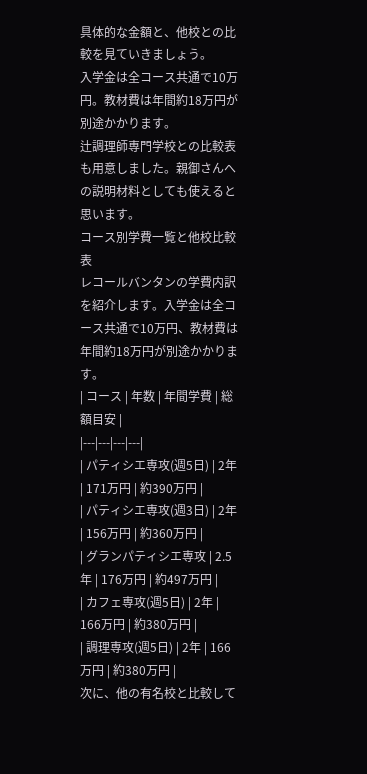具体的な金額と、他校との比較を見ていきましょう。
入学金は全コース共通で10万円。教材費は年間約18万円が別途かかります。
辻調理師専門学校との比較表も用意しました。親御さんへの説明材料としても使えると思います。
コース別学費一覧と他校比較表
レコールバンタンの学費内訳を紹介します。入学金は全コース共通で10万円、教材費は年間約18万円が別途かかります。
| コース | 年数 | 年間学費 | 総額目安 |
|---|---|---|---|
| パティシエ専攻(週5日) | 2年 | 171万円 | 約390万円 |
| パティシエ専攻(週3日) | 2年 | 156万円 | 約360万円 |
| グランパティシエ専攻 | 2.5年 | 176万円 | 約497万円 |
| カフェ専攻(週5日) | 2年 | 166万円 | 約380万円 |
| 調理専攻(週5日) | 2年 | 166万円 | 約380万円 |
次に、他の有名校と比較して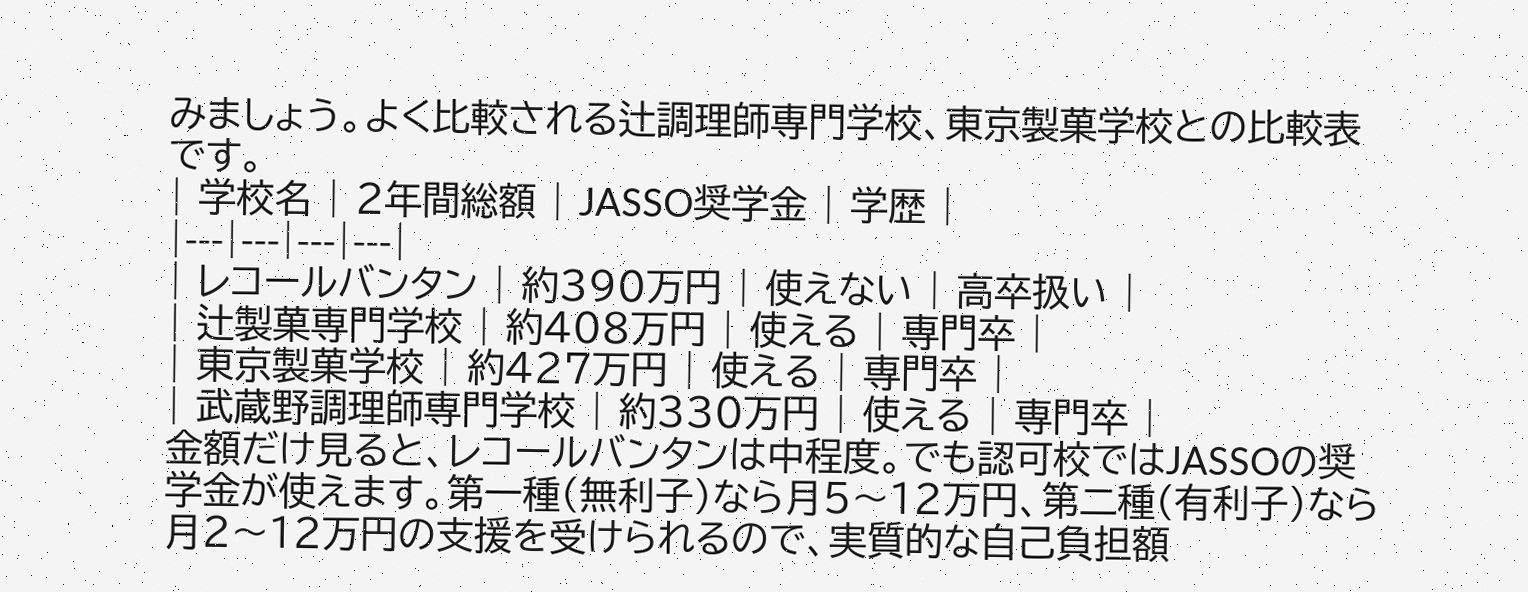みましょう。よく比較される辻調理師専門学校、東京製菓学校との比較表です。
| 学校名 | 2年間総額 | JASSO奨学金 | 学歴 |
|---|---|---|---|
| レコールバンタン | 約390万円 | 使えない | 高卒扱い |
| 辻製菓専門学校 | 約408万円 | 使える | 専門卒 |
| 東京製菓学校 | 約427万円 | 使える | 専門卒 |
| 武蔵野調理師専門学校 | 約330万円 | 使える | 専門卒 |
金額だけ見ると、レコールバンタンは中程度。でも認可校ではJASSOの奨学金が使えます。第一種(無利子)なら月5〜12万円、第二種(有利子)なら月2〜12万円の支援を受けられるので、実質的な自己負担額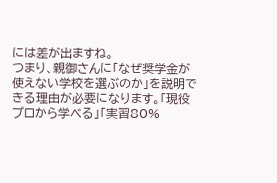には差が出ますね。
つまり、親御さんに「なぜ奨学金が使えない学校を選ぶのか」を説明できる理由が必要になります。「現役プロから学べる」「実習80%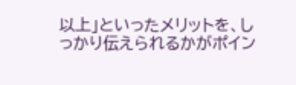以上」といったメリットを、しっかり伝えられるかがポイン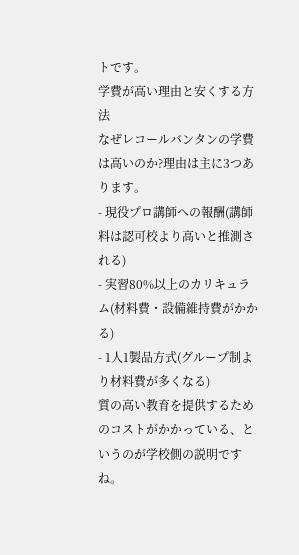トです。
学費が高い理由と安くする方法
なぜレコールバンタンの学費は高いのか?理由は主に3つあります。
- 現役プロ講師への報酬(講師料は認可校より高いと推測される)
- 実習80%以上のカリキュラム(材料費・設備維持費がかかる)
- 1人1製品方式(グループ制より材料費が多くなる)
質の高い教育を提供するためのコストがかかっている、というのが学校側の説明ですね。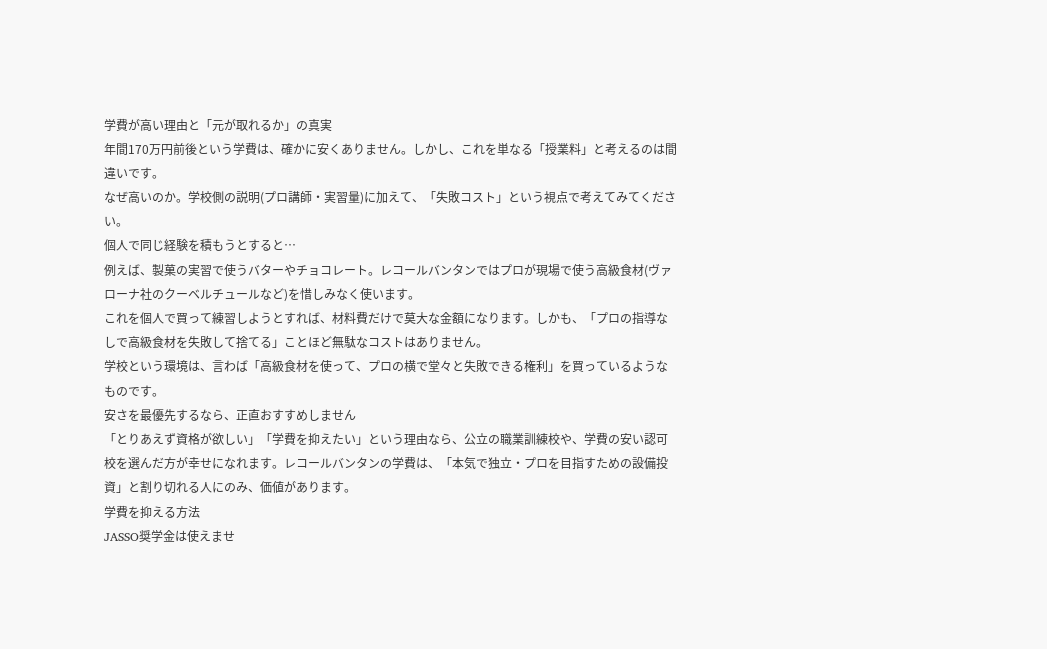学費が高い理由と「元が取れるか」の真実
年間170万円前後という学費は、確かに安くありません。しかし、これを単なる「授業料」と考えるのは間違いです。
なぜ高いのか。学校側の説明(プロ講師・実習量)に加えて、「失敗コスト」という視点で考えてみてください。
個人で同じ経験を積もうとすると…
例えば、製菓の実習で使うバターやチョコレート。レコールバンタンではプロが現場で使う高級食材(ヴァローナ社のクーベルチュールなど)を惜しみなく使います。
これを個人で買って練習しようとすれば、材料費だけで莫大な金額になります。しかも、「プロの指導なしで高級食材を失敗して捨てる」ことほど無駄なコストはありません。
学校という環境は、言わば「高級食材を使って、プロの横で堂々と失敗できる権利」を買っているようなものです。
安さを最優先するなら、正直おすすめしません
「とりあえず資格が欲しい」「学費を抑えたい」という理由なら、公立の職業訓練校や、学費の安い認可校を選んだ方が幸せになれます。レコールバンタンの学費は、「本気で独立・プロを目指すための設備投資」と割り切れる人にのみ、価値があります。
学費を抑える方法
JASSO奨学金は使えませ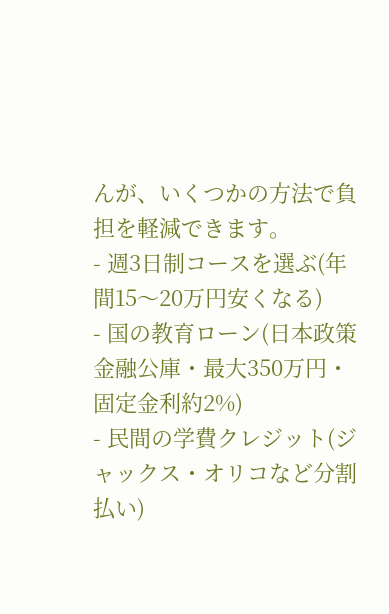んが、いくつかの方法で負担を軽減できます。
- 週3日制コースを選ぶ(年間15〜20万円安くなる)
- 国の教育ローン(日本政策金融公庫・最大350万円・固定金利約2%)
- 民間の学費クレジット(ジャックス・オリコなど分割払い)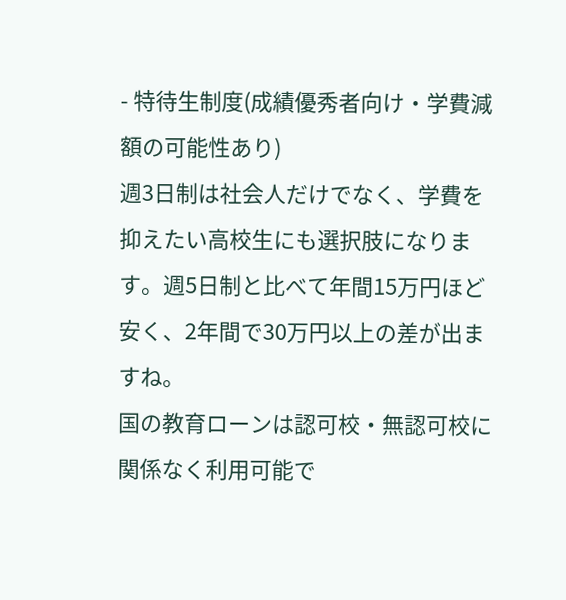- 特待生制度(成績優秀者向け・学費減額の可能性あり)
週3日制は社会人だけでなく、学費を抑えたい高校生にも選択肢になります。週5日制と比べて年間15万円ほど安く、2年間で30万円以上の差が出ますね。
国の教育ローンは認可校・無認可校に関係なく利用可能で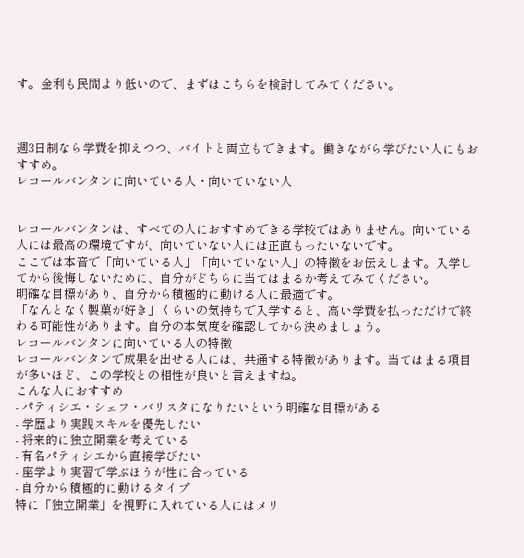す。金利も民間より低いので、まずはこちらを検討してみてください。



週3日制なら学費を抑えつつ、バイトと両立もできます。働きながら学びたい人にもおすすめ。
レコールバンタンに向いている人・向いていない人


レコールバンタンは、すべての人におすすめできる学校ではありません。向いている人には最高の環境ですが、向いていない人には正直もったいないです。
ここでは本音で「向いている人」「向いていない人」の特徴をお伝えします。入学してから後悔しないために、自分がどちらに当てはまるか考えてみてください。
明確な目標があり、自分から積極的に動ける人に最適です。
「なんとなく製菓が好き」くらいの気持ちで入学すると、高い学費を払っただけで終わる可能性があります。自分の本気度を確認してから決めましょう。
レコールバンタンに向いている人の特徴
レコールバンタンで成果を出せる人には、共通する特徴があります。当てはまる項目が多いほど、この学校との相性が良いと言えますね。
こんな人におすすめ
- パティシエ・シェフ・バリスタになりたいという明確な目標がある
- 学歴より実践スキルを優先したい
- 将来的に独立開業を考えている
- 有名パティシエから直接学びたい
- 座学より実習で学ぶほうが性に合っている
- 自分から積極的に動けるタイプ
特に「独立開業」を視野に入れている人にはメリ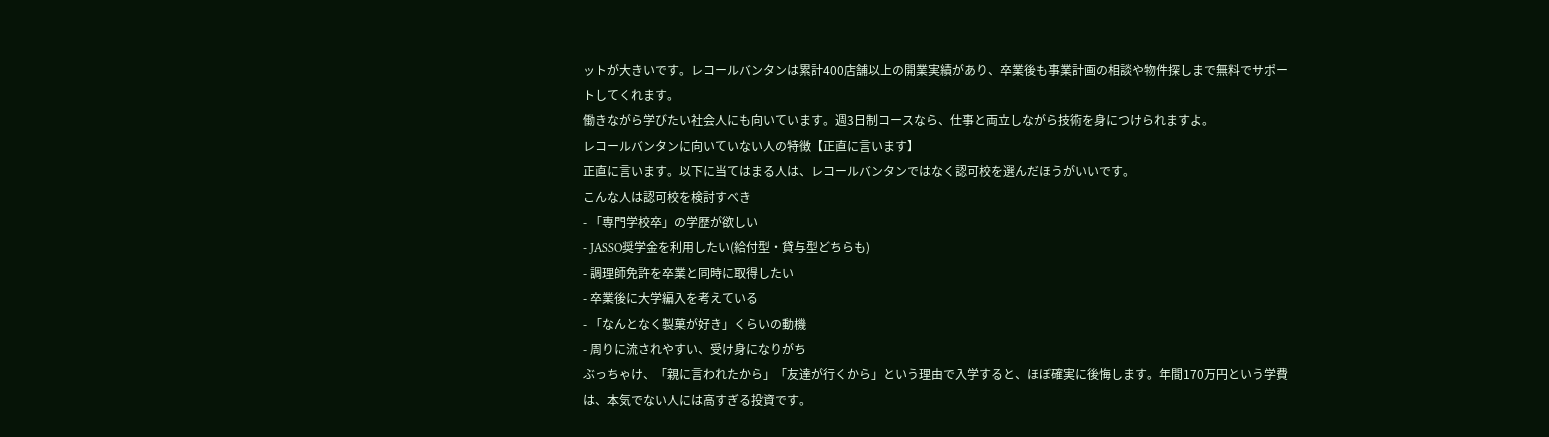ットが大きいです。レコールバンタンは累計400店舗以上の開業実績があり、卒業後も事業計画の相談や物件探しまで無料でサポートしてくれます。
働きながら学びたい社会人にも向いています。週3日制コースなら、仕事と両立しながら技術を身につけられますよ。
レコールバンタンに向いていない人の特徴【正直に言います】
正直に言います。以下に当てはまる人は、レコールバンタンではなく認可校を選んだほうがいいです。
こんな人は認可校を検討すべき
- 「専門学校卒」の学歴が欲しい
- JASSO奨学金を利用したい(給付型・貸与型どちらも)
- 調理師免許を卒業と同時に取得したい
- 卒業後に大学編入を考えている
- 「なんとなく製菓が好き」くらいの動機
- 周りに流されやすい、受け身になりがち
ぶっちゃけ、「親に言われたから」「友達が行くから」という理由で入学すると、ほぼ確実に後悔します。年間170万円という学費は、本気でない人には高すぎる投資です。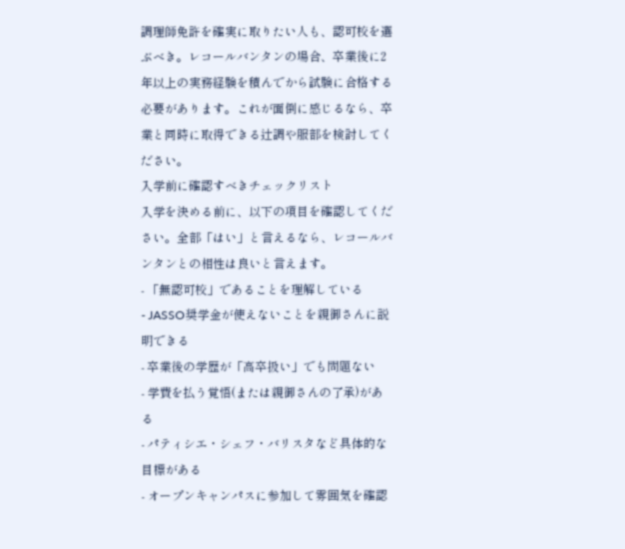調理師免許を確実に取りたい人も、認可校を選ぶべき。レコールバンタンの場合、卒業後に2年以上の実務経験を積んでから試験に合格する必要があります。これが面倒に感じるなら、卒業と同時に取得できる辻調や服部を検討してください。
入学前に確認すべきチェックリスト
入学を決める前に、以下の項目を確認してください。全部「はい」と言えるなら、レコールバンタンとの相性は良いと言えます。
- 「無認可校」であることを理解している
- JASSO奨学金が使えないことを親御さんに説明できる
- 卒業後の学歴が「高卒扱い」でも問題ない
- 学費を払う覚悟(または親御さんの了承)がある
- パティシエ・シェフ・バリスタなど具体的な目標がある
- オープンキャンパスに参加して雰囲気を確認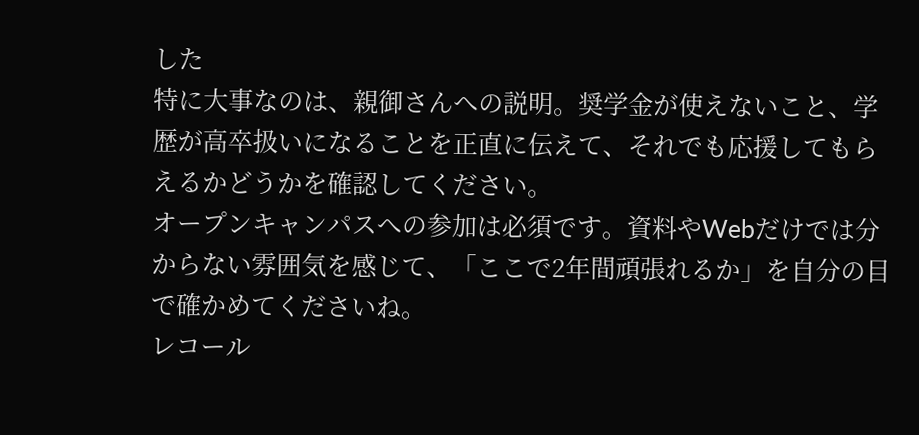した
特に大事なのは、親御さんへの説明。奨学金が使えないこと、学歴が高卒扱いになることを正直に伝えて、それでも応援してもらえるかどうかを確認してください。
オープンキャンパスへの参加は必須です。資料やWebだけでは分からない雰囲気を感じて、「ここで2年間頑張れるか」を自分の目で確かめてくださいね。
レコール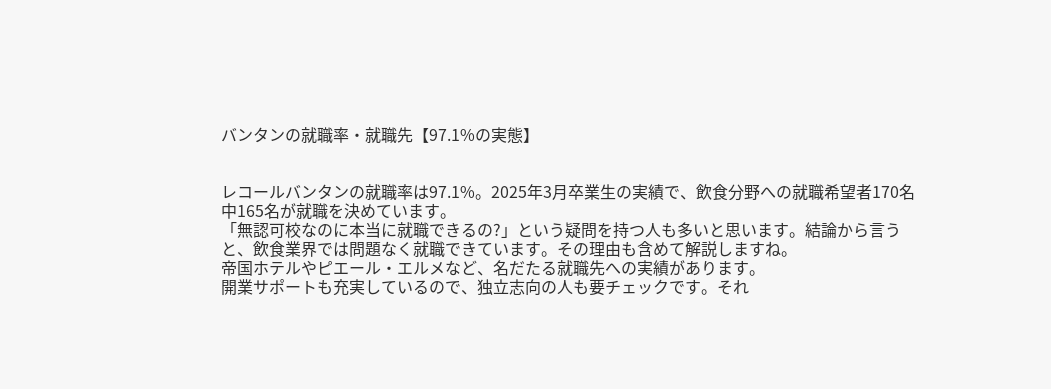バンタンの就職率・就職先【97.1%の実態】


レコールバンタンの就職率は97.1%。2025年3月卒業生の実績で、飲食分野への就職希望者170名中165名が就職を決めています。
「無認可校なのに本当に就職できるの?」という疑問を持つ人も多いと思います。結論から言うと、飲食業界では問題なく就職できています。その理由も含めて解説しますね。
帝国ホテルやピエール・エルメなど、名だたる就職先への実績があります。
開業サポートも充実しているので、独立志向の人も要チェックです。それ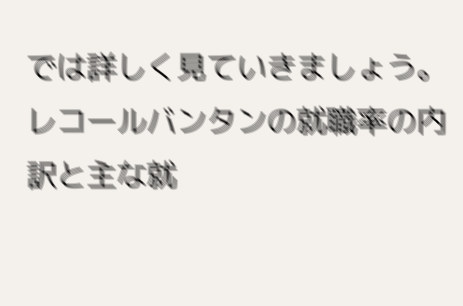では詳しく見ていきましょう。
レコールバンタンの就職率の内訳と主な就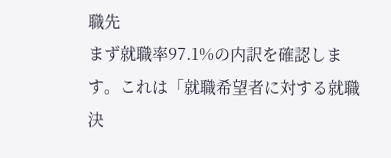職先
まず就職率97.1%の内訳を確認します。これは「就職希望者に対する就職決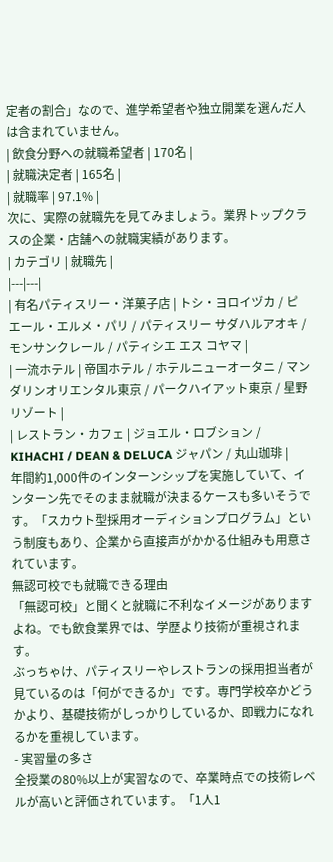定者の割合」なので、進学希望者や独立開業を選んだ人は含まれていません。
| 飲食分野への就職希望者 | 170名 |
| 就職決定者 | 165名 |
| 就職率 | 97.1% |
次に、実際の就職先を見てみましょう。業界トップクラスの企業・店舗への就職実績があります。
| カテゴリ | 就職先 |
|---|---|
| 有名パティスリー・洋菓子店 | トシ・ヨロイヅカ / ピエール・エルメ・パリ / パティスリー サダハルアオキ / モンサンクレール / パティシエ エス コヤマ |
| 一流ホテル | 帝国ホテル / ホテルニューオータニ / マンダリンオリエンタル東京 / パークハイアット東京 / 星野リゾート |
| レストラン・カフェ | ジョエル・ロブション / KIHACHI / DEAN & DELUCA ジャパン / 丸山珈琲 |
年間約1,000件のインターンシップを実施していて、インターン先でそのまま就職が決まるケースも多いそうです。「スカウト型採用オーディションプログラム」という制度もあり、企業から直接声がかかる仕組みも用意されています。
無認可校でも就職できる理由
「無認可校」と聞くと就職に不利なイメージがありますよね。でも飲食業界では、学歴より技術が重視されます。
ぶっちゃけ、パティスリーやレストランの採用担当者が見ているのは「何ができるか」です。専門学校卒かどうかより、基礎技術がしっかりしているか、即戦力になれるかを重視しています。
- 実習量の多さ
全授業の80%以上が実習なので、卒業時点での技術レベルが高いと評価されています。「1人1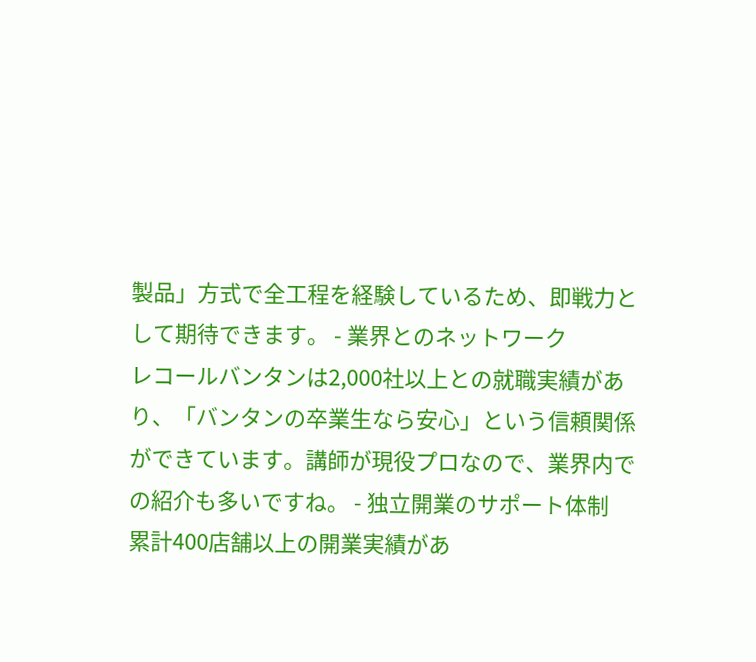製品」方式で全工程を経験しているため、即戦力として期待できます。 - 業界とのネットワーク
レコールバンタンは2,000社以上との就職実績があり、「バンタンの卒業生なら安心」という信頼関係ができています。講師が現役プロなので、業界内での紹介も多いですね。 - 独立開業のサポート体制
累計400店舗以上の開業実績があ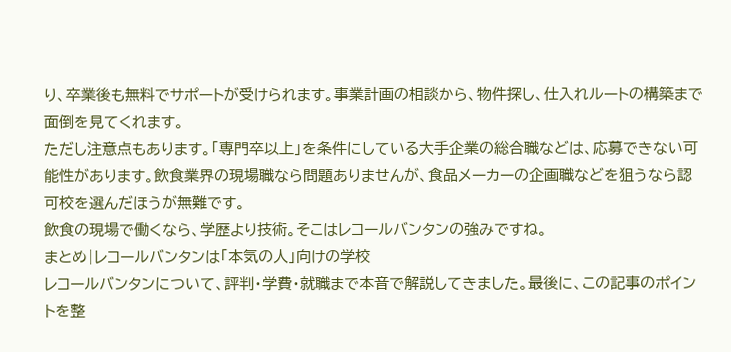り、卒業後も無料でサポートが受けられます。事業計画の相談から、物件探し、仕入れルートの構築まで面倒を見てくれます。
ただし注意点もあります。「専門卒以上」を条件にしている大手企業の総合職などは、応募できない可能性があります。飲食業界の現場職なら問題ありませんが、食品メーカーの企画職などを狙うなら認可校を選んだほうが無難です。
飲食の現場で働くなら、学歴より技術。そこはレコールバンタンの強みですね。
まとめ|レコールバンタンは「本気の人」向けの学校
レコールバンタンについて、評判・学費・就職まで本音で解説してきました。最後に、この記事のポイントを整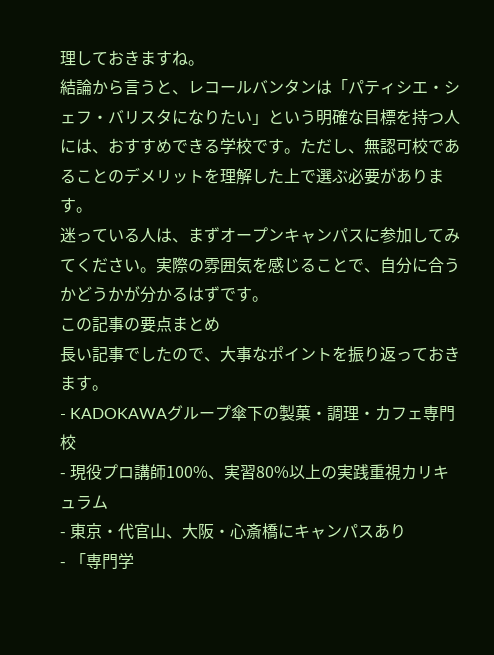理しておきますね。
結論から言うと、レコールバンタンは「パティシエ・シェフ・バリスタになりたい」という明確な目標を持つ人には、おすすめできる学校です。ただし、無認可校であることのデメリットを理解した上で選ぶ必要があります。
迷っている人は、まずオープンキャンパスに参加してみてください。実際の雰囲気を感じることで、自分に合うかどうかが分かるはずです。
この記事の要点まとめ
長い記事でしたので、大事なポイントを振り返っておきます。
- KADOKAWAグループ傘下の製菓・調理・カフェ専門校
- 現役プロ講師100%、実習80%以上の実践重視カリキュラム
- 東京・代官山、大阪・心斎橋にキャンパスあり
- 「専門学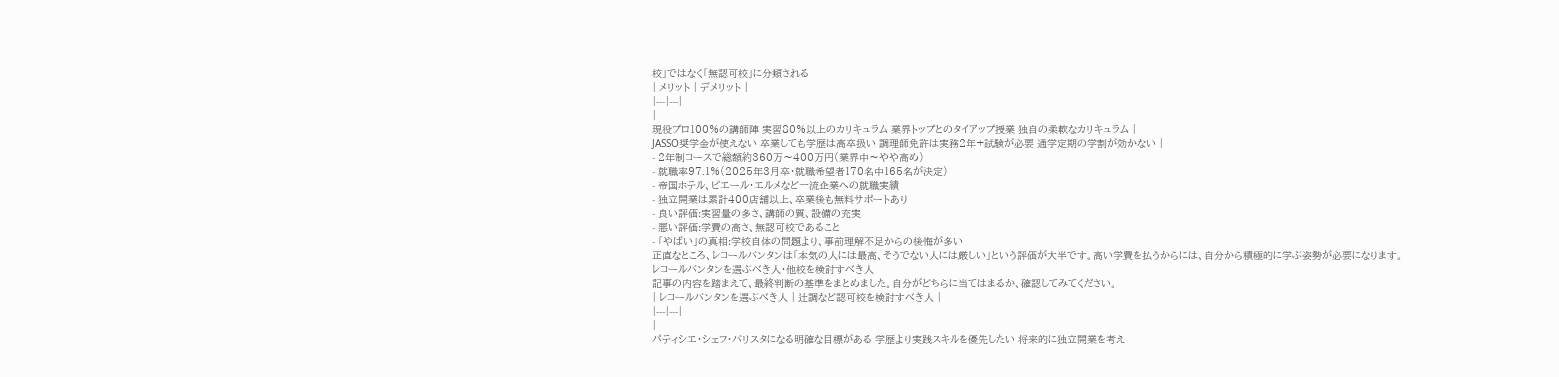校」ではなく「無認可校」に分類される
| メリット | デメリット |
|---|---|
|
現役プロ100%の講師陣 実習80%以上のカリキュラム 業界トップとのタイアップ授業 独自の柔軟なカリキュラム |
JASSO奨学金が使えない 卒業しても学歴は高卒扱い 調理師免許は実務2年+試験が必要 通学定期の学割が効かない |
- 2年制コースで総額約360万〜400万円(業界中〜やや高め)
- 就職率97.1%(2025年3月卒・就職希望者170名中165名が決定)
- 帝国ホテル、ピエール・エルメなど一流企業への就職実績
- 独立開業は累計400店舗以上、卒業後も無料サポートあり
- 良い評価:実習量の多さ、講師の質、設備の充実
- 悪い評価:学費の高さ、無認可校であること
- 「やばい」の真相:学校自体の問題より、事前理解不足からの後悔が多い
正直なところ、レコールバンタンは「本気の人には最高、そうでない人には厳しい」という評価が大半です。高い学費を払うからには、自分から積極的に学ぶ姿勢が必要になります。
レコールバンタンを選ぶべき人・他校を検討すべき人
記事の内容を踏まえて、最終判断の基準をまとめました。自分がどちらに当てはまるか、確認してみてください。
| レコールバンタンを選ぶべき人 | 辻調など認可校を検討すべき人 |
|---|---|
|
パティシエ・シェフ・バリスタになる明確な目標がある 学歴より実践スキルを優先したい 将来的に独立開業を考え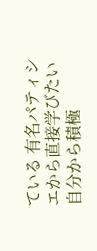ている 有名パティシエから直接学びたい 自分から積極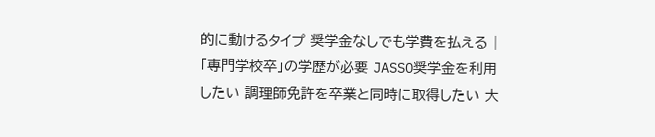的に動けるタイプ 奨学金なしでも学費を払える |
「専門学校卒」の学歴が必要 JASSO奨学金を利用したい 調理師免許を卒業と同時に取得したい 大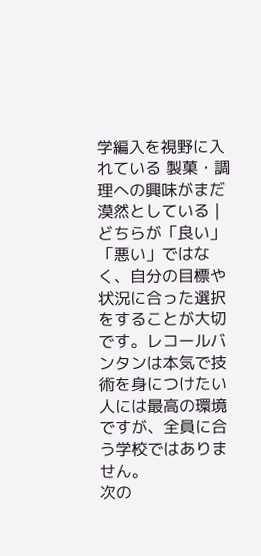学編入を視野に入れている 製菓・調理への興味がまだ漠然としている |
どちらが「良い」「悪い」ではなく、自分の目標や状況に合った選択をすることが大切です。レコールバンタンは本気で技術を身につけたい人には最高の環境ですが、全員に合う学校ではありません。
次の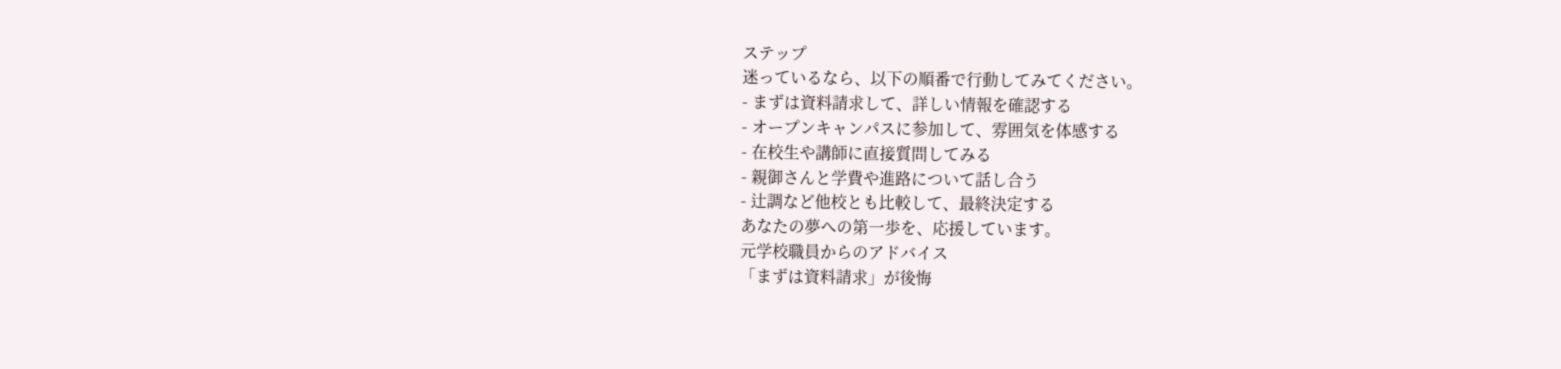ステップ
迷っているなら、以下の順番で行動してみてください。
- まずは資料請求して、詳しい情報を確認する
- オープンキャンパスに参加して、雰囲気を体感する
- 在校生や講師に直接質問してみる
- 親御さんと学費や進路について話し合う
- 辻調など他校とも比較して、最終決定する
あなたの夢への第一歩を、応援しています。
元学校職員からのアドバイス
「まずは資料請求」が後悔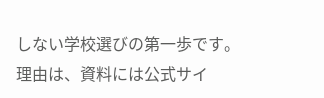しない学校選びの第一歩です。
理由は、資料には公式サイ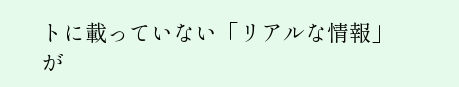トに載っていない「リアルな情報」が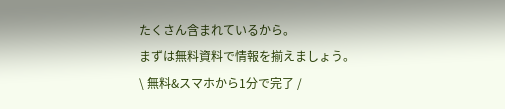たくさん含まれているから。
まずは無料資料で情報を揃えましょう。
\ 無料&スマホから1分で完了 /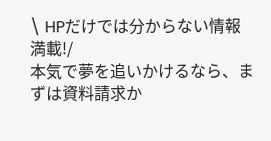\ HPだけでは分からない情報満載!/
本気で夢を追いかけるなら、まずは資料請求か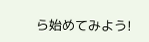ら始めてみよう!